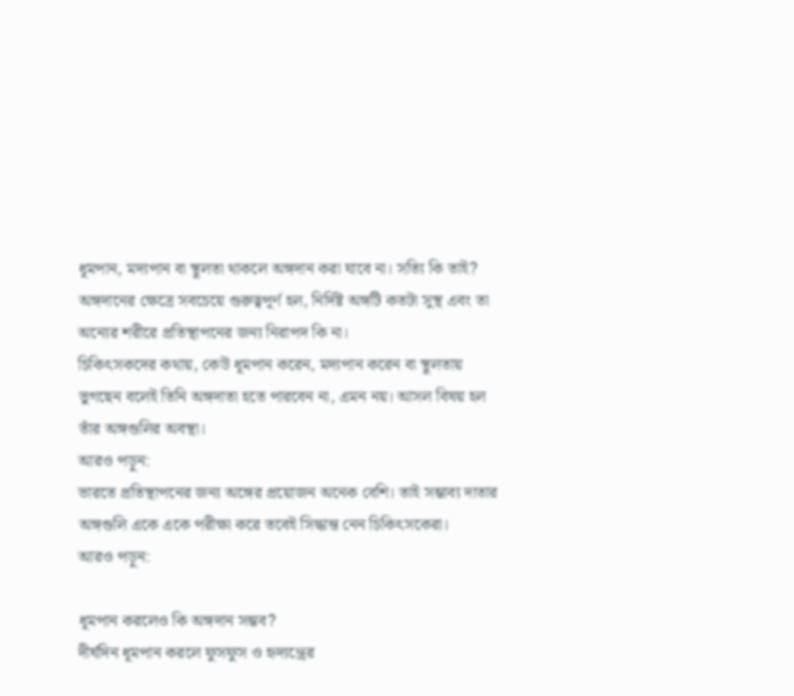ধূমপান, মদ্যপান বা স্থূলতা থাকলে অঙ্গদান করা যাবে না। সত্যি কি তাই? অঙ্গদানের ক্ষেত্রে সবচেয়ে গুরুত্বপূর্ণ হল, নির্দিষ্ট অঙ্গটি কতটা সুস্থ এবং তা অন্যের শরীরে প্রতিস্থাপনের জন্য নিরাপদ কি না।
চিকিৎসকদের কথায়, কেউ ধূমপান করেন, মদ্যপান করেন বা স্থূলতায় ভুগছেন বলেই তিনি অঙ্গদাতা হতে পারবেন না, এমন নয়। আসল বিষয় হল তাঁর অঙ্গগুলির অবস্থা।
আরও পড়ুন:
ভারতে প্রতিস্থাপনের জন্য অঙ্গের প্রয়োজন অনেক বেশি। তাই সম্ভাব্য দাতার অঙ্গগুলি একে একে পরীক্ষা করে তবেই সিদ্ধান্ত নেন চিকিৎসকেরা।
আরও পড়ুন:

ধূমপান করলেও কি অঙ্গদান সম্ভব?
দীর্ঘদিন ধূমপান করলে ফুসফুস ও হৃদ্যন্ত্রের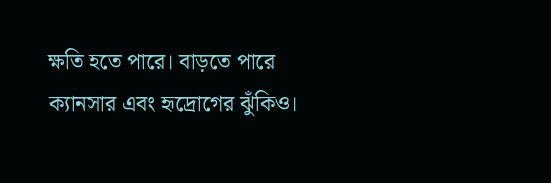ক্ষতি হতে পারে। বাড়তে পারে ক্যানসার এবং হৃদ্রোগের ঝুঁকিও।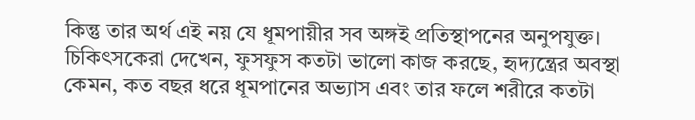কিন্তু তার অর্থ এই নয় যে ধূমপায়ীর সব অঙ্গই প্রতিস্থাপনের অনুপযুক্ত।
চিকিৎসকেরা দেখেন, ফুসফুস কতটা ভালো কাজ করছে, হৃদ্যন্ত্রের অবস্থা কেমন, কত বছর ধরে ধূমপানের অভ্যাস এবং তার ফলে শরীরে কতটা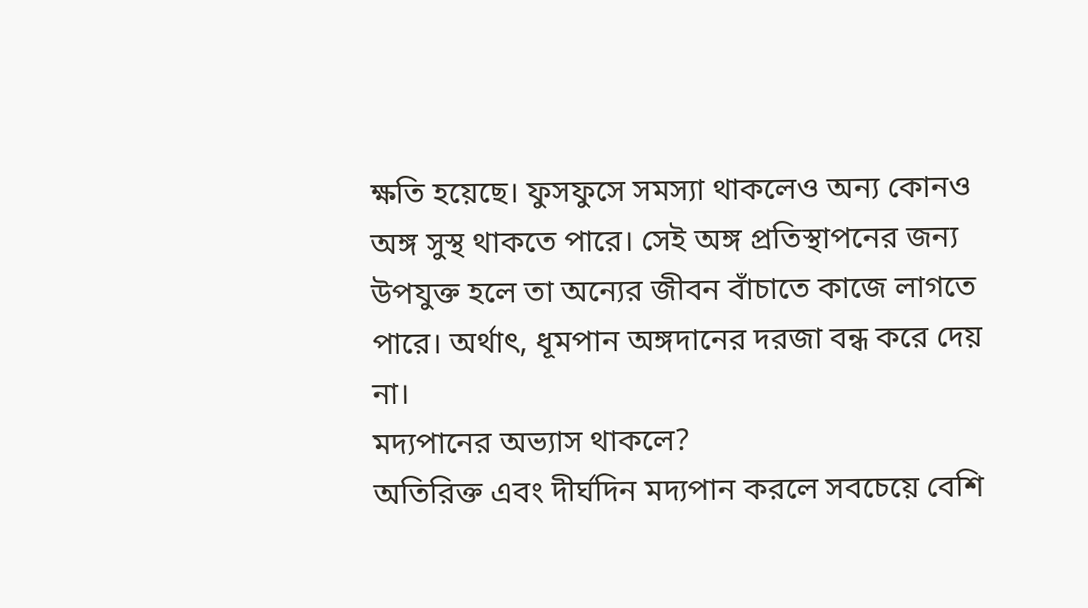ক্ষতি হয়েছে। ফুসফুসে সমস্যা থাকলেও অন্য কোনও অঙ্গ সুস্থ থাকতে পারে। সেই অঙ্গ প্রতিস্থাপনের জন্য উপযুক্ত হলে তা অন্যের জীবন বাঁচাতে কাজে লাগতে পারে। অর্থাৎ, ধূমপান অঙ্গদানের দরজা বন্ধ করে দেয় না।
মদ্যপানের অভ্যাস থাকলে?
অতিরিক্ত এবং দীর্ঘদিন মদ্যপান করলে সবচেয়ে বেশি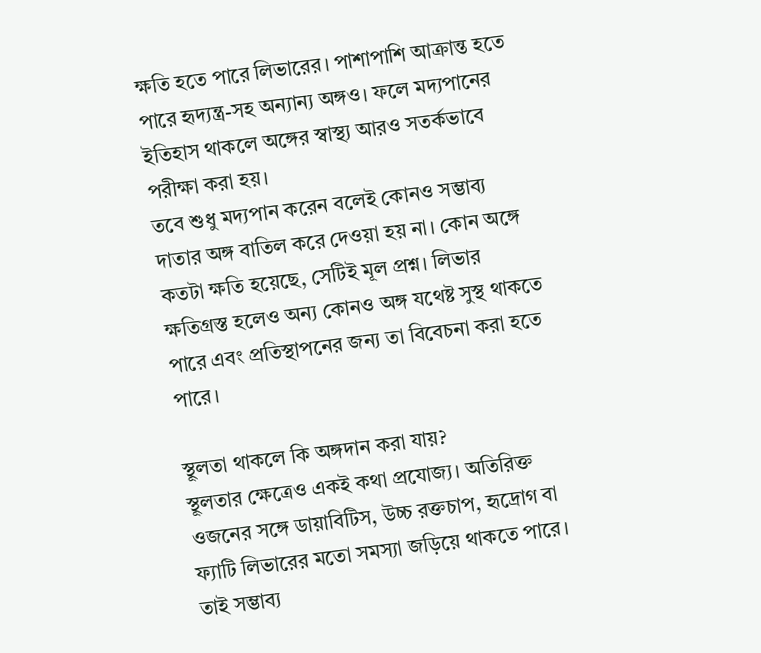ক্ষতি হতে পারে লিভারের। পাশাপাশি আক্রান্ত হতে পারে হৃদ্যন্ত্র-সহ অন্যান্য অঙ্গও। ফলে মদ্যপানের ইতিহাস থাকলে অঙ্গের স্বাস্থ্য আরও সতর্কভাবে পরীক্ষা করা হয়।
তবে শুধু মদ্যপান করেন বলেই কোনও সম্ভাব্য দাতার অঙ্গ বাতিল করে দেওয়া হয় না। কোন অঙ্গে কতটা ক্ষতি হয়েছে, সেটিই মূল প্রশ্ন। লিভার ক্ষতিগ্রস্ত হলেও অন্য কোনও অঙ্গ যথেষ্ট সুস্থ থাকতে পারে এবং প্রতিস্থাপনের জন্য তা বিবেচনা করা হতে পারে।

স্থূলতা থাকলে কি অঙ্গদান করা যায়?
স্থূলতার ক্ষেত্রেও একই কথা প্রযোজ্য। অতিরিক্ত ওজনের সঙ্গে ডায়াবিটিস, উচ্চ রক্তচাপ, হৃদ্রোগ বা ফ্যাটি লিভারের মতো সমস্যা জড়িয়ে থাকতে পারে। তাই সম্ভাব্য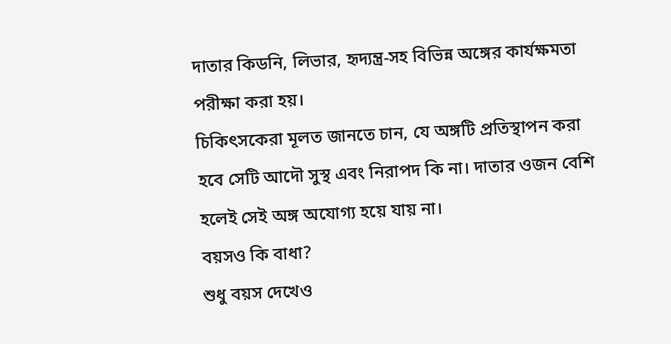দাতার কিডনি, লিভার, হৃদ্যন্ত্র-সহ বিভিন্ন অঙ্গের কার্যক্ষমতা পরীক্ষা করা হয়।
চিকিৎসকেরা মূলত জানতে চান, যে অঙ্গটি প্রতিস্থাপন করা হবে সেটি আদৌ সুস্থ এবং নিরাপদ কি না। দাতার ওজন বেশি হলেই সেই অঙ্গ অযোগ্য হয়ে যায় না।
বয়সও কি বাধা?
শুধু বয়স দেখেও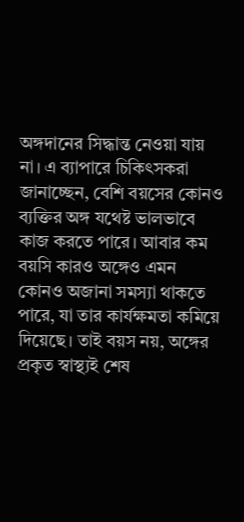অঙ্গদানের সিদ্ধান্ত নেওয়া যায় না। এ ব্যাপারে চিকিৎসকরা জানাচ্ছেন, বেশি বয়সের কোনও ব্যক্তির অঙ্গ যথেষ্ট ভালভাবে কাজ করতে পারে। আবার কম বয়সি কারও অঙ্গেও এমন কোনও অজানা সমস্যা থাকতে পারে, যা তার কার্যক্ষমতা কমিয়ে দিয়েছে। তাই বয়স নয়, অঙ্গের প্রকৃত স্বাস্থ্যই শেষ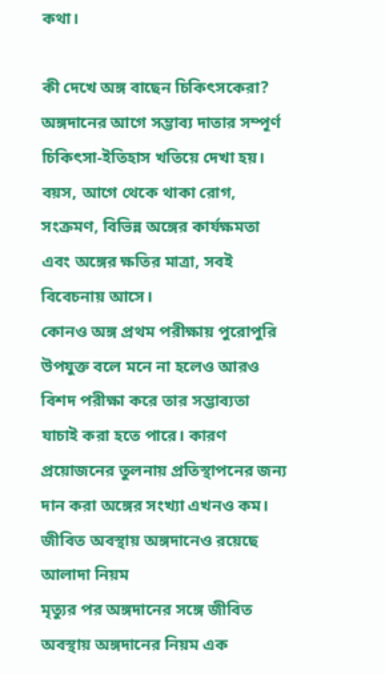কথা।

কী দেখে অঙ্গ বাছেন চিকিৎসকেরা?
অঙ্গদানের আগে সম্ভাব্য দাতার সম্পূর্ণ চিকিৎসা-ইতিহাস খতিয়ে দেখা হয়। বয়স, আগে থেকে থাকা রোগ, সংক্রমণ, বিভিন্ন অঙ্গের কার্যক্ষমতা এবং অঙ্গের ক্ষতির মাত্রা, সবই বিবেচনায় আসে।
কোনও অঙ্গ প্রথম পরীক্ষায় পুরোপুরি উপযুক্ত বলে মনে না হলেও আরও বিশদ পরীক্ষা করে তার সম্ভাব্যতা যাচাই করা হতে পারে। কারণ প্রয়োজনের তুলনায় প্রতিস্থাপনের জন্য দান করা অঙ্গের সংখ্যা এখনও কম।
জীবিত অবস্থায় অঙ্গদানেও রয়েছে আলাদা নিয়ম
মৃত্যুর পর অঙ্গদানের সঙ্গে জীবিত অবস্থায় অঙ্গদানের নিয়ম এক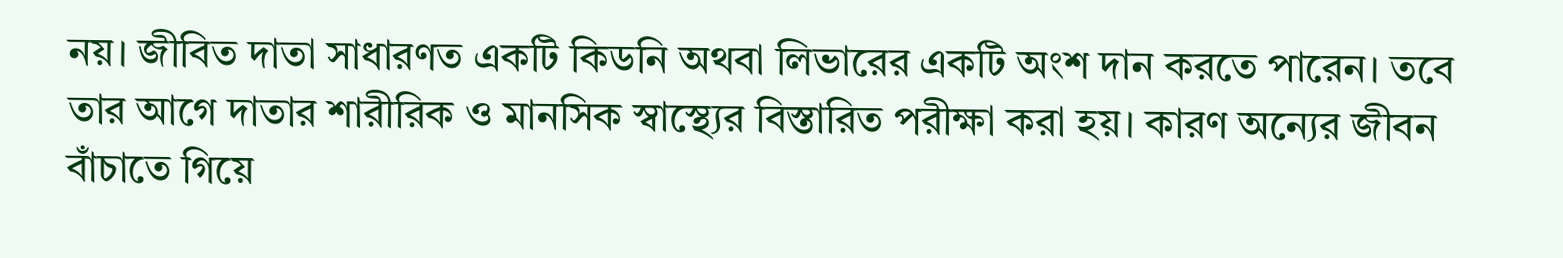নয়। জীবিত দাতা সাধারণত একটি কিডনি অথবা লিভারের একটি অংশ দান করতে পারেন। তবে তার আগে দাতার শারীরিক ও মানসিক স্বাস্থ্যের বিস্তারিত পরীক্ষা করা হয়। কারণ অন্যের জীবন বাঁচাতে গিয়ে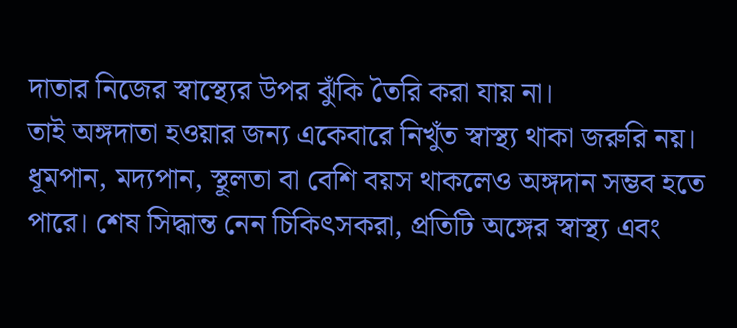দাতার নিজের স্বাস্থ্যের উপর ঝুঁকি তৈরি করা যায় না।
তাই অঙ্গদাতা হওয়ার জন্য একেবারে নিখুঁত স্বাস্থ্য থাকা জরুরি নয়। ধূমপান, মদ্যপান, স্থূলতা বা বেশি বয়স থাকলেও অঙ্গদান সম্ভব হতে পারে। শেষ সিদ্ধান্ত নেন চিকিৎসকরা, প্রতিটি অঙ্গের স্বাস্থ্য এবং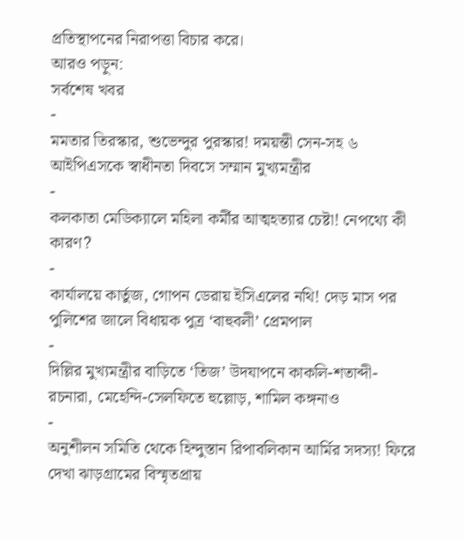প্রতিস্থাপনের নিরাপত্তা বিচার করে।
আরও পড়ুন:
সর্বশেষ খবর
-
মমতার তিরস্কার, শুভেন্দুর পুরস্কার! দময়ন্তী সেন-সহ ৬ আইপিএসকে স্বাধীনতা দিবসে সম্মান মুখ্যমন্ত্রীর
-
কলকাতা মেডিক্যালে মহিলা কর্মীর আত্মহত্যার চেষ্টা! নেপথ্যে কী কারণ?
-
কার্যালয়ে কার্তুজ, গোপন ডেরায় ইসিএলের নথি! দেড় মাস পর পুলিশের জালে বিধায়ক পুত্র ‘বাহুবলী’ প্রেমপাল
-
দিল্লির মুখ্যমন্ত্রীর বাড়িতে ‘তিজ’ উদযাপনে কাকলি-শতাব্দী-রচনারা, মেহেন্দি-সেলফিতে হুল্লোড়, শামিল কঙ্গনাও
-
অনুশীলন সমিতি থেকে হিন্দুস্তান রিপাবলিকান আর্মির সদস্য! ফিরে দেখা ঝাড়গ্রামের বিস্মৃতপ্রায়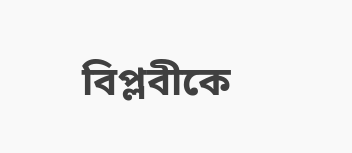বিপ্লবীকে